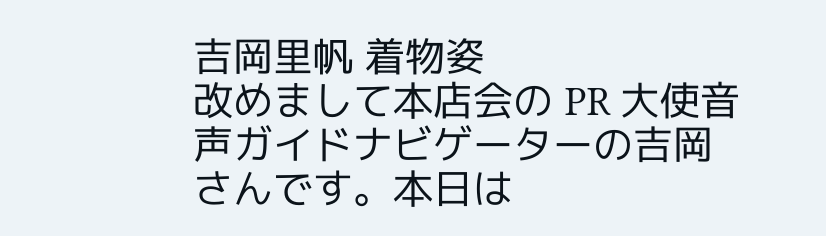吉岡里帆 着物姿
改めまして本店会の PR 大使音声ガイドナビゲーターの吉岡さんです。本日は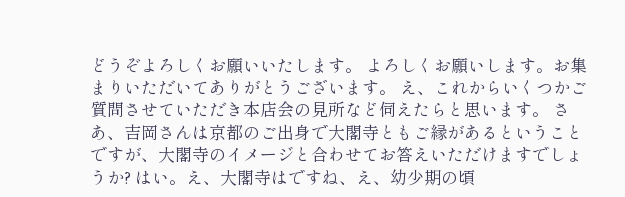どうぞよろしくお願いいたします。 よろしくお願いします。お集まりいただいてありがとうございます。 え、これからいくつかご質問させていただき本店会の見所など伺えたらと思います。 さあ、吉岡さんは京都のご出身で大閣寺ともご縁があるということですが、大閣寺のイメージと合わせてお答えいただけますでしょうか? はい。え、大閣寺はですね、え、幼少期の頃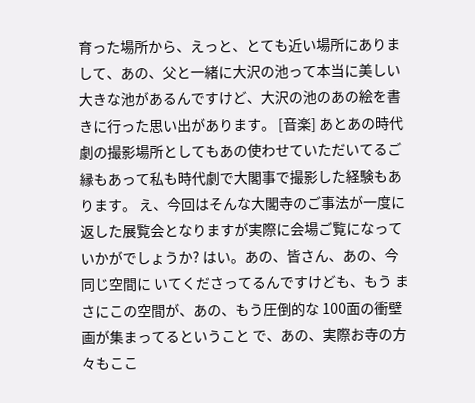育った場所から、えっと、とても近い場所にありまして、あの、父と一緒に大沢の池って本当に美しい大きな池があるんですけど、大沢の池のあの絵を書きに行った思い出があります。 [音楽] あとあの時代劇の撮影場所としてもあの使わせていただいてるご縁もあって私も時代劇で大閣事で撮影した経験もあります。 え、今回はそんな大閣寺のご事法が一度に返した展覧会となりますが実際に会場ご覧になっていかがでしょうか? はい。あの、皆さん、あの、今同じ空間に いてくださってるんですけども、もう まさにこの空間が、あの、もう圧倒的な 100面の衝壁画が集まってるということ で、あの、実際お寺の方々もここ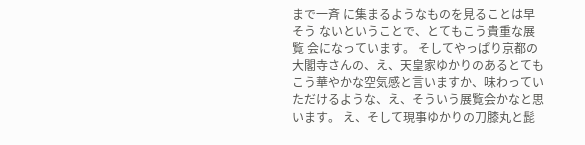まで一斉 に集まるようなものを見ることは早そう ないということで、とてもこう貴重な展覧 会になっています。 そしてやっぱり京都の大閣寺さんの、え、天皇家ゆかりのあるとてもこう華やかな空気感と言いますか、味わっていただけるような、え、そういう展覧会かなと思います。 え、そして現事ゆかりの刀膝丸と髭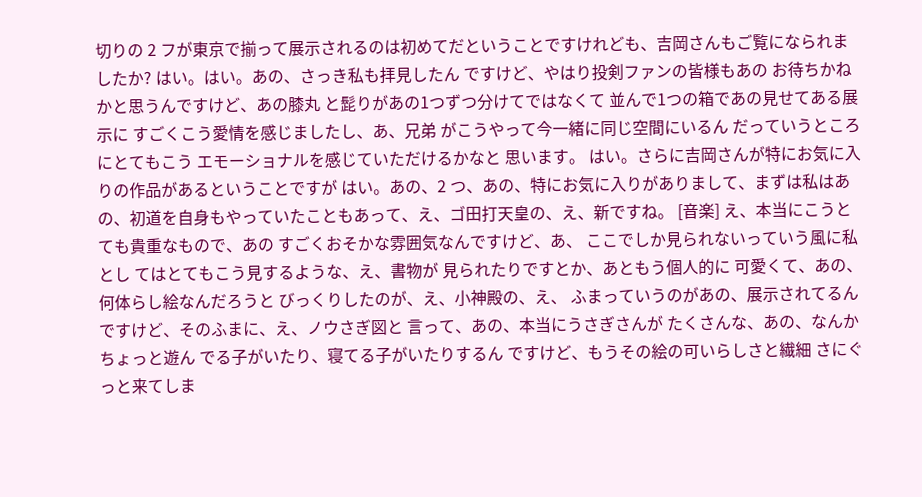切りの 2 フが東京で揃って展示されるのは初めてだということですけれども、吉岡さんもご覧になられましたか? はい。はい。あの、さっき私も拝見したん ですけど、やはり投剣ファンの皆様もあの お待ちかねかと思うんですけど、あの膝丸 と髭りがあの1つずつ分けてではなくて 並んで1つの箱であの見せてある展示に すごくこう愛情を感じましたし、あ、兄弟 がこうやって今一緒に同じ空間にいるん だっていうところにとてもこう エモーショナルを感じていただけるかなと 思います。 はい。さらに吉岡さんが特にお気に入りの作品があるということですが はい。あの、2 つ、あの、特にお気に入りがありまして、まずは私はあの、初道を自身もやっていたこともあって、え、ゴ田打天皇の、え、新ですね。 [音楽] え、本当にこうとても貴重なもので、あの すごくおそかな雰囲気なんですけど、あ、 ここでしか見られないっていう風に私とし てはとてもこう見するような、え、書物が 見られたりですとか、あともう個人的に 可愛くて、あの、何体らし絵なんだろうと びっくりしたのが、え、小神殿の、え、 ふまっていうのがあの、展示されてるん ですけど、そのふまに、え、ノウさぎ図と 言って、あの、本当にうさぎさんが たくさんな、あの、なんかちょっと遊ん でる子がいたり、寝てる子がいたりするん ですけど、もうその絵の可いらしさと繊細 さにぐっと来てしま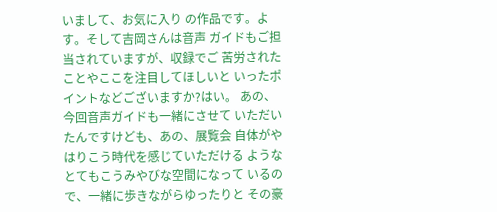いまして、お気に入り の作品です。よす。そして吉岡さんは音声 ガイドもご担当されていますが、収録でご 苦労されたことやここを注目してほしいと いったポイントなどございますか?はい。 あの、今回音声ガイドも一緒にさせて いただいたんですけども、あの、展覧会 自体がやはりこう時代を感じていただける ようなとてもこうみやびな空間になって いるので、一緒に歩きながらゆったりと その豪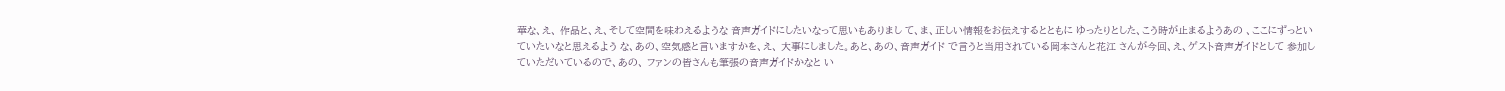華な、え、 作品と、え、そして空間を味わえるような 音声ガイドにしたいなって思いもありまし て、ま、正しい情報をお伝えするとともに ゆったりとした、こう時が止まるようあの 、ここにずっといていたいなと思えるよう な、あの、空気感と言いますかを、え、 大事にしました。あと、あの、音声ガイド で言うと当用されている岡本さんと花江 さんが今回、え、ゲスト音声ガイドとして 参加していただいているので、あの、 ファンの皆さんも筆張の音声ガイドかなと い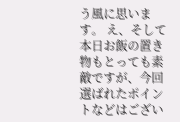う風に思います。 え、そして本日お飯の置き物もとっても素敵ですが、今回選ばれたポイントなどはござい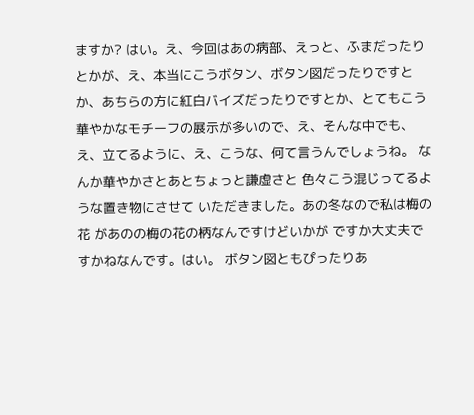ますか? はい。え、今回はあの病部、えっと、ふまだったりとかが、え、本当にこうボタン、ボタン図だったりですとか、あちらの方に紅白バイズだったりですとか、とてもこう華やかなモチーフの展示が多いので、え、そんな中でも、え、立てるように、え、こうな、何て言うんでしょうね。 なんか華やかさとあとちょっと謙虚さと 色々こう混じってるような置き物にさせて いただきました。あの冬なので私は梅の花 があのの梅の花の柄なんですけどいかが ですか大丈夫ですかねなんです。はい。 ボタン図ともぴったりあ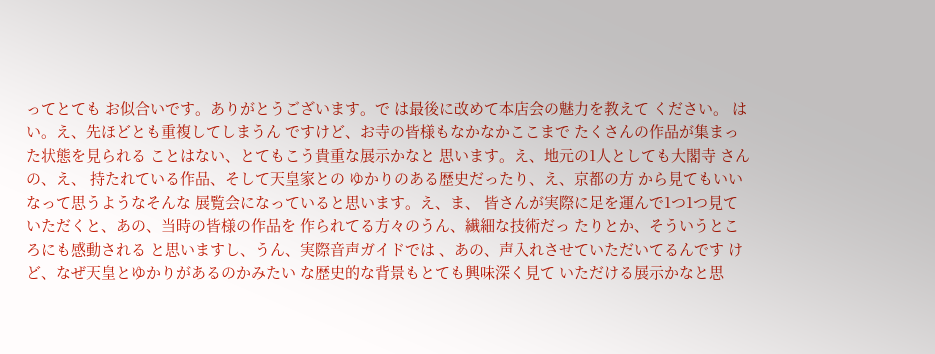ってとても お似合いです。ありがとうございます。で は最後に改めて本店会の魅力を教えて ください。 はい。え、先ほどとも重複してしまうん ですけど、お寺の皆様もなかなかここまで たくさんの作品が集まった状態を見られる ことはない、とてもこう貴重な展示かなと 思います。え、地元の1人としても大閣寺 さんの、え、 持たれている作品、そして天皇家との ゆかりのある歴史だったり、え、京都の方 から見てもいいなって思うようなそんな 展覧会になっていると思います。え、ま、 皆さんが実際に足を運んで1つ1つ見て いただくと、あの、当時の皆様の作品を 作られてる方々のうん、繊細な技術だっ たりとか、そういうところにも感動される と思いますし、うん、実際音声ガイドでは 、あの、声入れさせていただいてるんです けど、なぜ天皇とゆかりがあるのかみたい な歴史的な背景もとても興味深く見て いただける展示かなと思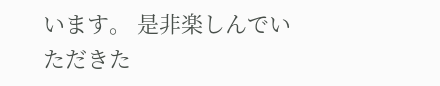います。 是非楽しんでいただきた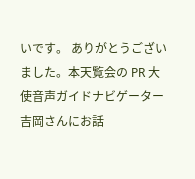いです。 ありがとうございました。本天覧会の PR 大使音声ガイドナビゲーター吉岡さんにお話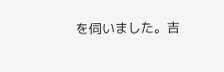を伺いました。吉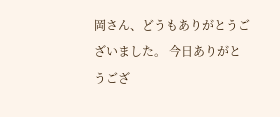岡さん、どうもありがとうございました。 今日ありがとうござ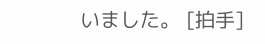いました。 [拍手]